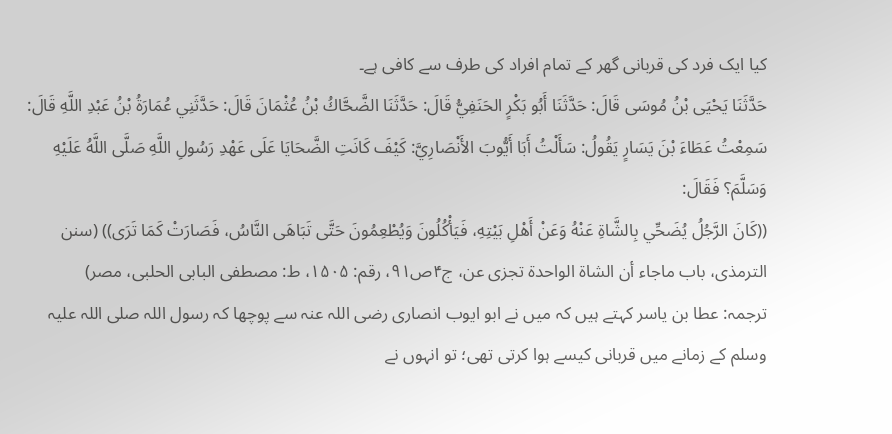کیا ایک فرد کی قربانی گھر کے تمام افراد کی طرف سے کافی ہے۔
حَدَّثَنَا يَحْيَى بْنُ مُوسَى قَالَ: حَدَّثَنَا أَبُو بَكْرٍ الحَنَفِيُّ قَالَ: حَدَّثَنَا الضَّحَّاكُ بْنُ عُثْمَانَ قَالَ: حَدَّثَنِي عُمَارَةُ بْنُ عَبْدِ اللَّهِ قَالَ: سَمِعْتُ عَطَاءَ بْنَ يَسَارٍ يَقُولُ: سَأَلْتُ أَبَا أَيُّوبَ الأَنْصَارِيَّ: كَيْفَ كَانَتِ الضَّحَايَا عَلَى عَهْدِ رَسُولِ اللَّهِ صَلَّى اللَّهُ عَلَيْهِ وَسَلَّمَ؟ فَقَالَ:
((كَانَ الرَّجُلُ يُضَحِّي بِالشَّاةِ عَنْهُ وَعَنْ أَهْلِ بَيْتِهِ، فَيَأْكُلُونَ وَيُطْعِمُونَ حَتَّى تَبَاهَى النَّاسُ، فَصَارَتْ كَمَا تَرَى)) (سنن الترمذی، باب ماجاء أن الشاۃ الواحدۃ تجزی عن، ج۴ص۹۱، رقم: ۱۵۰۵، ط: مصطفی البابی الحلبی، مصر)
ترجمہ: عطا بن یاسر کہتے ہیں کہ میں نے ابو ایوب انصاری رضی اللہ عنہ سے پوچھا کہ رسول اللہ صلی اللہ علیہ وسلم کے زمانے میں قربانی کیسے ہوا کرتی تھی؛ تو انہوں نے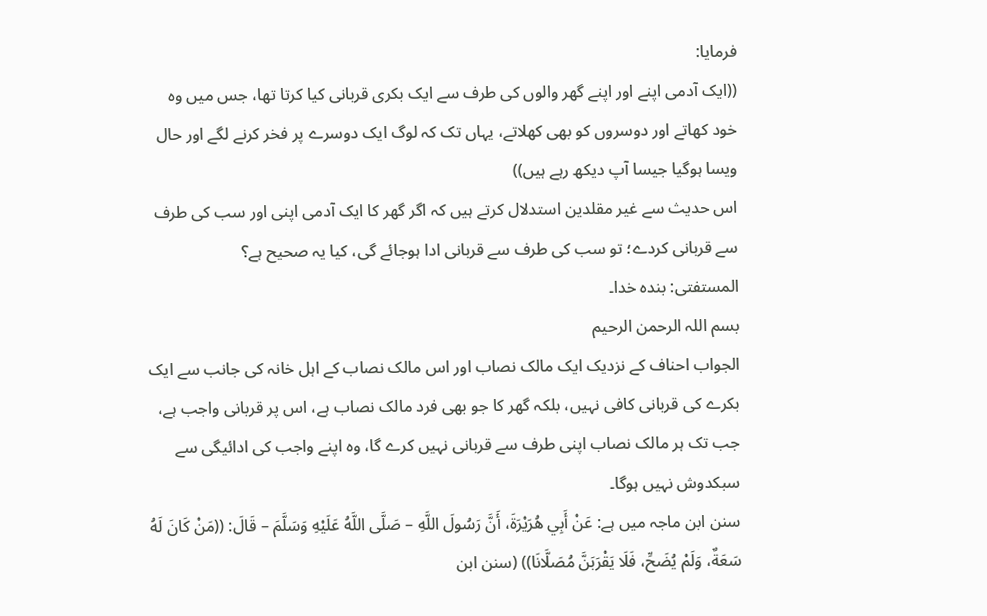فرمایا:
((ایک آدمی اپنے اور اپنے گھر والوں کی طرف سے ایک بکری قربانی کیا کرتا تھا، جس میں وہ خود کھاتے اور دوسروں کو بھی کھلاتے، یہاں تک کہ لوگ ایک دوسرے پر فخر کرنے لگے اور حال ویسا ہوگیا جیسا آپ دیکھ رہے ہیں))
اس حدیث سے غیر مقلدین استدلال کرتے ہیں کہ اگر گھر کا ایک آدمی اپنی اور سب کی طرف سے قربانی کردے؛ تو سب کی طرف سے قربانی ادا ہوجائے گی، کیا یہ صحیح ہے؟
المستفتی: بندہ خدا۔
بسم اللہ الرحمن الرحیم
الجواب احناف کے نزدیک ایک مالک نصاب اور اس مالک نصاب کے اہل خانہ کی جانب سے ایک بکرے کی قربانی کافی نہیں، بلکہ گھر کا جو بھی فرد مالک نصاب ہے، اس پر قربانی واجب ہے، جب تک ہر مالک نصاب اپنی طرف سے قربانی نہیں کرے گا، وہ اپنے واجب کی ادائیگی سے سبکدوش نہیں ہوگا۔
سنن ابن ماجہ میں ہے: عَنْ أَبِي هُرَيْرَةَ، أَنَّ رَسُولَ اللَّهِ – صَلَّى اللَّهُ عَلَيْهِ وَسَلَّمَ – قَالَ: ((مَنْ كَانَ لَهُ سَعَةٌ، وَلَمْ يُضَحِّ، فَلَا يَقْرَبَنَّ مُصَلَّانَا)) (سنن ابن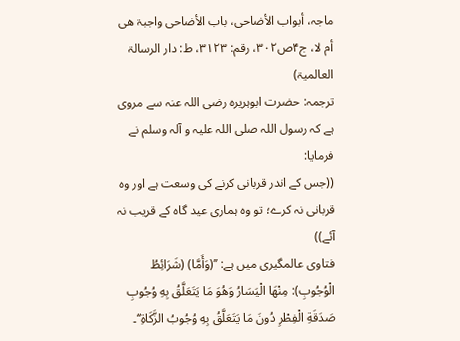ماجہ، أبواب الأضاحی، باب الأضاحی واجبۃ ھی أم لا، ج۴ص۳۰۲، رقم: ۳۱۲۳، ط: دار الرسالۃ العالمیۃ)
ترجمہ: حضرت ابوہریرہ رضی اللہ عنہ سے مروی ہے کہ رسول اللہ صلی اللہ علیہ و آلہ وسلم نے فرمایا:
((جس کے اندر قربانی کرنے کی وسعت ہے اور وہ قربانی نہ کرے؛ تو وہ ہماری عید گاہ کے قریب نہ آئے))
فتاوی عالمگیری میں ہے: ’’(وَأَمَّا) (شَرَائِطُ الْوُجُوبِ): مِنْهَا الْيَسَارُ وَهُوَ مَا يَتَعَلَّقُ بِهِ وُجُوبِ صَدَقَةِ الْفِطْرِ دُونَ مَا يَتَعَلَّقُ بِهِ وُجُوبُ الزَّكَاةِ‘‘۔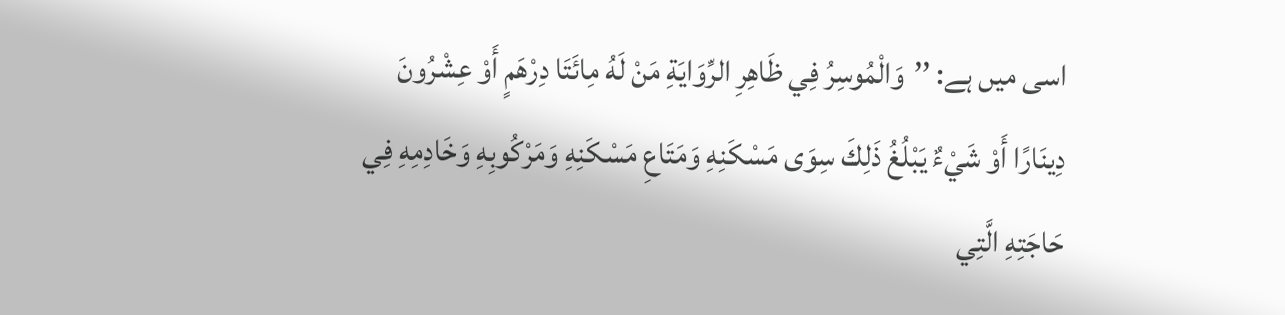اسی میں ہے: ’’وَالْمُوسِرُ فِي ظَاهِرِ الرِّوَايَةِ مَنْ لَهُ مِائَتَا دِرْهَمٍ أَوْ عِشْرُونَ دِينَارًا أَوْ شَيْءٌ يَبْلُغُ ذَلِكَ سِوَى مَسْكَنِهِ وَمَتَاعِ مَسْكَنِهِ وَمَرْكُوبِهِ وَخَادِمِهِ فِي حَاجَتِهِ الَّتِي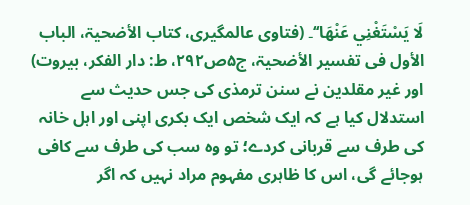لَا يَسْتَغْنِي عَنْهَا‘‘۔ (فتاوی عالمگیری، کتاب الأضحیۃ، الباب الأول فی تفسیر الأضحیۃ، ج۵ص۲۹۲، ط: دار الفکر، بیروت)
اور غیر مقلدین نے سنن ترمذی کی جس حدیث سے استدلال کیا ہے کہ ایک شخص ایک بکری اپنی اور اہل خانہ کی طرف سے قربانی کردے؛ تو وہ سب کی طرف سے کافی ہوجائے گی، اس کا ظاہری مفہوم مراد نہیں کہ اگر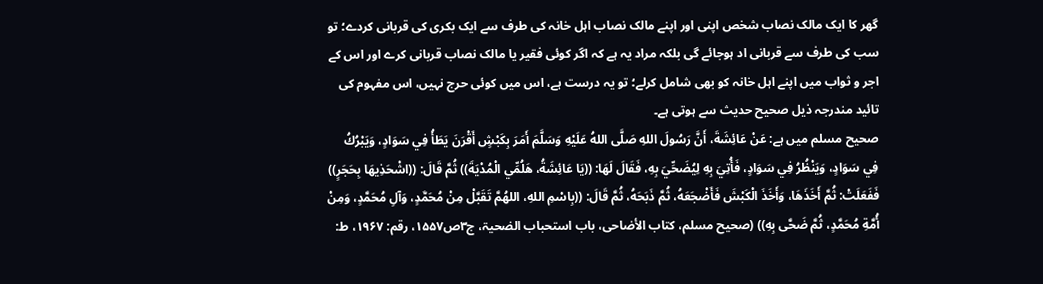گھر کا ایک مالک نصاب شخص اپنی اور اپنے مالک نصاب اہل خانہ کی طرف سے ایک بکری کی قربانی کردے؛ تو سب کی طرف سے قربانی اد ہوجائے گی بلکہ مراد یہ ہے کہ اگر کوئی فقیر یا مالک نصاب قربانی کرے اور اس کے اجر و ثواب میں اپنے اہل خانہ کو بھی شامل کرلے؛ تو یہ درست ہے، اس میں کوئی حرج نہیں، اس مفہوم کی تائید مندرجہ ذیل صحیح حدیث سے ہوتی ہے۔
صحیح مسلم میں ہے: عَنْ عَائِشَةَ، أَنَّ رَسُولَ اللهِ صَلَّى اللهُ عَلَيْهِ وَسَلَّمَ أَمَرَ بِكَبْشٍ أَقْرَنَ يَطَأُ فِي سَوَادٍ، وَيَبْرُكُ فِي سَوَادٍ، وَيَنْظُرُ فِي سَوَادٍ، فَأُتِيَ بِهِ لِيُضَحِّيَ بِهِ، فَقَالَ لَهَا: ((يَا عَائِشَةُ، هَلُمِّي الْمُدْيَةَ)) ثُمَّ قَالَ: ((اشْحَذِيهَا بِحَجَرٍ)) فَفَعَلَتْ: ثُمَّ أَخَذَهَا، وَأَخَذَ الْكَبْشَ فَأَضْجَعَهُ، ثُمَّ ذَبَحَهُ، ثُمَّ قَالَ: ((بِاسْمِ اللهِ، اللهُمَّ تَقَبَّلْ مِنْ مُحَمَّدٍ، وَآلِ مُحَمَّدٍ، وَمِنْ أُمَّةِ مُحَمَّدٍ، ثُمَّ ضَحَّى بِهِ)) (صحیح مسلم، کتاب الأضاحی، باب استحباب الضحیۃ، ج۳ص۱۵۵۷، رقم: ۱۹۶۷، ط: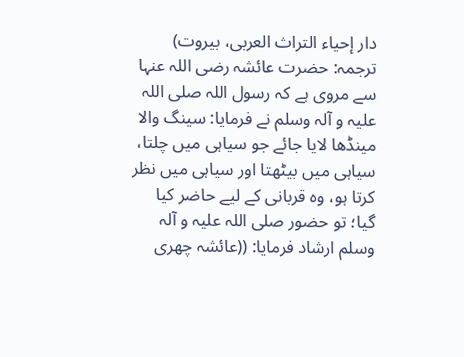دار إحیاء التراث العربی، بیروت)
ترجمہ: حضرت عائشہ رضی اللہ عنہا سے مروی ہے کہ رسول اللہ صلی اللہ علیہ و آلہ وسلم نے فرمایا: سینگ والا مینڈھا لایا جائے جو سیاہی میں چلتا، سیاہی میں بیٹھتا اور سیاہی میں نظر کرتا ہو، وہ قربانی کے لیے حاضر کیا گیا؛ تو حضور صلی اللہ علیہ و آلہ وسلم ارشاد فرمایا: ((عائشہ چھری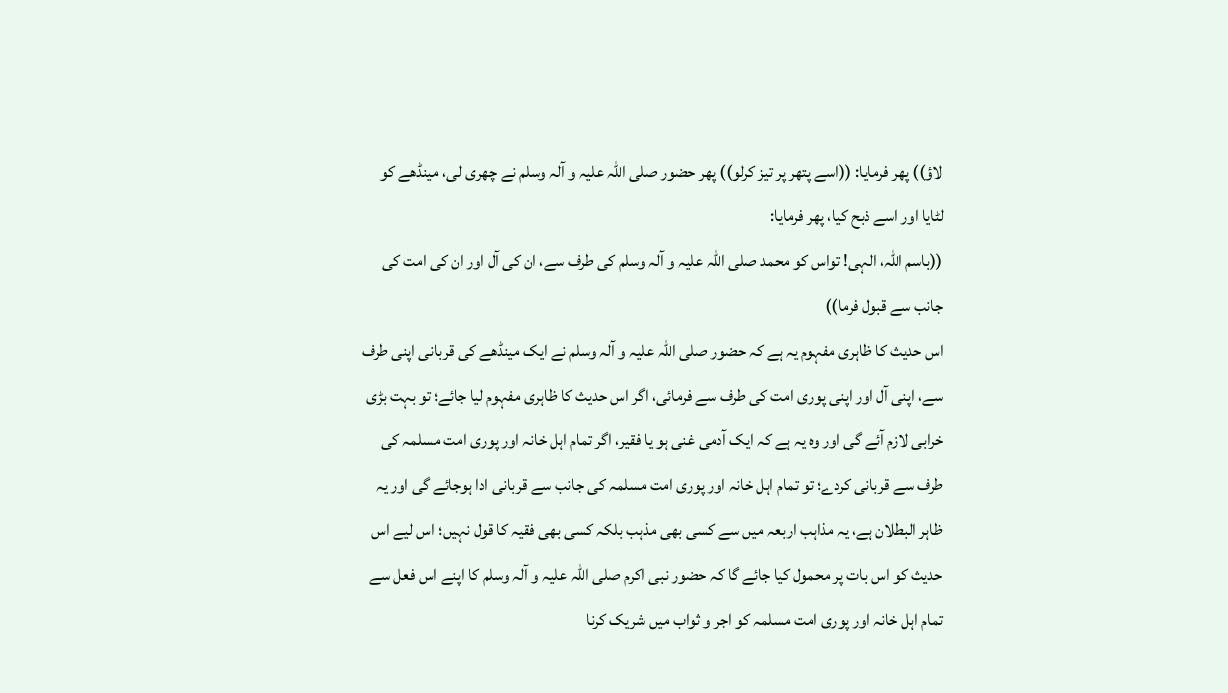لاؤ)) پھر فرمایا: ((اسے پتھر پر تیز کرلو)) پھر حضور صلی اللہ علیہ و آلہ وسلم نے چھری لی، مینڈھے کو لٹایا اور اسے ذبح کیا، پھر فرمایا:
((باسم اللہ، الہی! تواس کو محمد صلی اللہ علیہ و آلہ وسلم کی طرف سے، ان کی آل اور ان کی امت کی جانب سے قبول فرما))
اس حدیث کا ظاہری مفہوم یہ ہے کہ حضور صلی اللہ علیہ و آلہ وسلم نے ایک مینڈھے کی قربانی اپنی طرف سے، اپنی آل اور اپنی پوری امت کی طرف سے فرمائی، اگر اس حدیث کا ظاہری مفہوم لیا جائے؛ تو بہت بڑی خرابی لازم آئے گی اور وہ یہ ہے کہ ایک آدمی غنی ہو یا فقیر، اگر تمام اہل خانہ اور پوری امت مسلمہ کی طرف سے قربانی کردے؛ تو تمام اہل خانہ اور پوری امت مسلمہ کی جانب سے قربانی ادا ہوجائے گی اور یہ ظاہر البطلان ہے، یہ مذاہب اربعہ میں سے کسی بھی مذہب بلکہ کسی بھی فقیہ کا قول نہیں؛ اس لیے اس حدیث کو اس بات پر محمول کیا جائے گا کہ حضور نبی اکرم صلی اللہ علیہ و آلہ وسلم کا اپنے اس فعل سے تمام اہل خانہ اور پوری امت مسلمہ کو اجر و ثواب میں شریک کرنا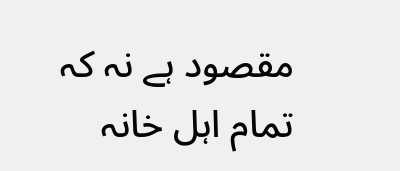مقصود ہے نہ کہ تمام اہل خانہ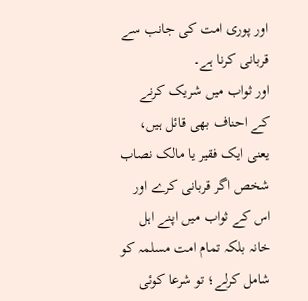اور پوری امت کی جانب سے قربانی کرنا ہے۔
اور ثواب میں شریک کرنے کے احناف بھی قائل ہیں، یعنی ایک فقیر یا مالک نصاب شخص اگر قربانی کرے اور اس کے ثواب میں اپنے اہل خانہ بلکہ تمام امت مسلمہ کو شامل کرلے؛ تو شرعا کوئی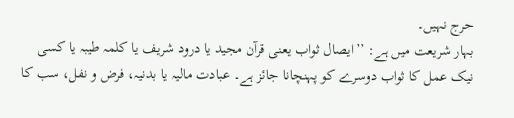حرج نہیں۔
بہار شریعت میں ہے: ’’ایصال ثواب یعنی قرآن مجید یا درود شریف یا کلمہ طیبہ یا کسی نیک عمل کا ثواب دوسرے کو پہنچانا جائز ہے۔ عبادت مالیہ یا بدنیہ، فرض و نفل، سب کا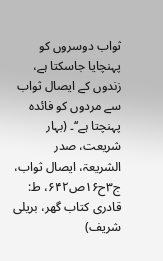ثواب دوسروں کو پہنچایا جاسکتا ہے، زندوں کے ایصال ثواب سے مردوں کو فائدہ پہنچتا ہے‘‘۔ (بہار شریعت، صدر الشریعۃ، ایصال ثواب، ج۳ح۱۶ص۶۴۲، ط: قادری کتاب گھر، بریلی شریف)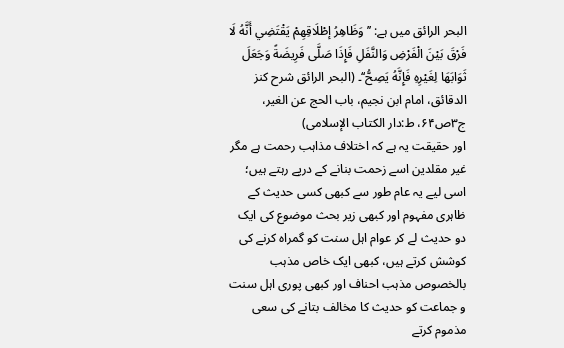البحر الرائق میں ہے: ’’وَظَاهِرُ إطْلَاقِهِمْ يَقْتَضِي أَنَّهُ لَا فَرْقَ بَيْنَ الْفَرْضِ وَالنَّفَلِ فَإِذَا صَلَّى فَرِيضَةً وَجَعَلَ ثَوَابَهَا لِغَيْرِهِ فَإِنَّهُ يَصِحُّ‘‘۔ (البحر الرائق شرح کنز الدقائق، امام ابن نجیم، باب الحج عن الغیر، ج۳ص۶۴، ط:دار الکتاب الإسلامی)
اور حقیقت یہ ہے کہ اختلاف مذاہب رحمت ہے مگر غیر مقلدین اسے زحمت بنانے کے درپے رہتے ہیں؛ اسی لیے یہ عام طور سے کبھی کسی حدیث کے ظاہری مفہوم اور کبھی زیر بحث موضوع کی ایک دو حدیث لے کر عوام اہل سنت کو گمراہ کرنے کی کوشش کرتے ہیں، کبھی ایک خاص مذہب بالخصوص مذہب احناف اور کبھی پوری اہل سنت و جماعت کو حدیث کا مخالف بتانے کی سعی مذموم کرتے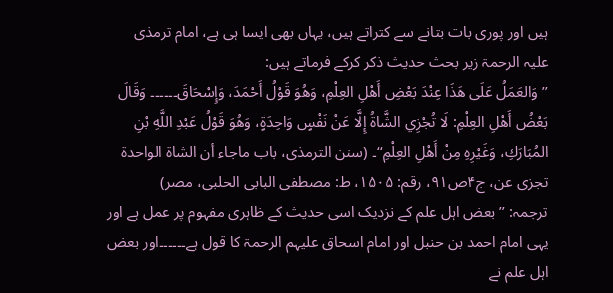ہیں اور پوری بات بتانے سے کتراتے ہیں، یہاں بھی ایسا ہی ہے، امام ترمذی علیہ الرحمۃ زیر بحث حدیث ذکر کرکے فرماتے ہیں:
’’وَالعَمَلُ عَلَى هَذَا عِنْدَ بَعْضِ أَهْلِ العِلْمِ، وَهُوَ قَوْلُ أَحْمَدَ، وَإِسْحَاقَ۔۔۔۔۔۔ وَقَالَ بَعْضُ أَهْلِ العِلْمِ: لَا تُجْزِي الشَّاةُ إِلَّا عَنْ نَفْسٍ وَاحِدَةٍ، وَهُوَ قَوْلُ عَبْدِ اللَّهِ بْنِ المُبَارَكِ، وَغَيْرِهِ مِنْ أَهْلِ العِلْمِ‘‘۔ (سنن الترمذی، باب ماجاء أن الشاۃ الواحدۃ تجزی عن، ج۴ص۹۱، رقم: ۱۵۰۵، ط: مصطفی البابی الحلبی، مصر)
ترجمہ: ’’بعض اہل علم کے نزدیک اسی حدیث کے ظاہری مفہوم پر عمل ہے اور یہی امام احمد بن حنبل اور امام اسحاق علیہم الرحمۃ کا قول ہے۔۔۔۔۔۔اور بعض اہل علم نے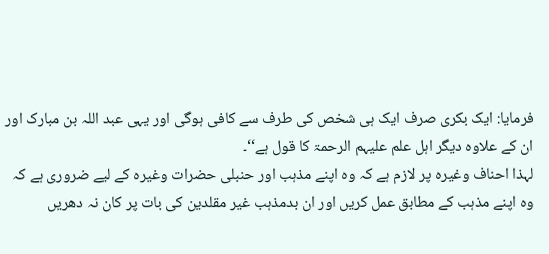فرمایا: ایک بکری صرف ایک ہی شخص کی طرف سے کافی ہوگی اور یہی عبد اللہ بن مبارک اور ان کے علاوہ دیگر اہل علم علیہم الرحمۃ کا قول ہے‘‘۔
لہذا احناف وغیرہ پر لازم ہے کہ وہ اپنے مذہب اور حنبلی حضرات وغیرہ کے لیے ضروری ہے کہ وہ اپنے مذہب کے مطابق عمل کریں اور ان بدمذہب غیر مقلدین کی بات پر کان نہ دھریں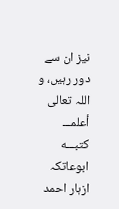نیز ان سے دور رہیں، و اللہ تعالی أعلمـــ
کتبـــه
ابوعاتکہ ازہار احمد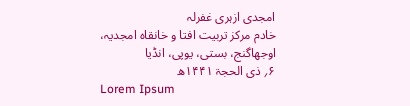امجدی ازہری غفرلہ
خادم مرکز تربیت افتا و خانقاہ امجدیہ، اوجھاگنج، بستی، یوپی، انڈیا
۶؍ ذی الحجۃ ۱۴۴۱ھ
Lorem Ipsum